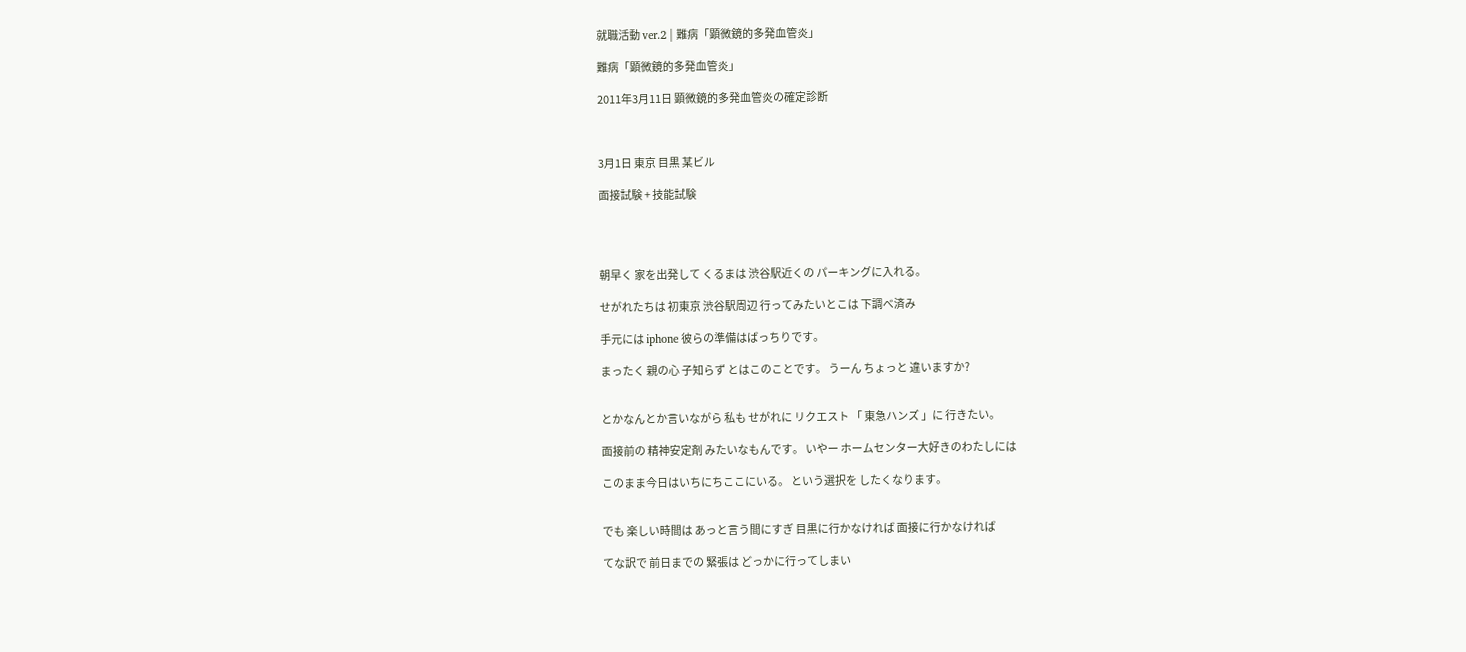就職活動 ver.2 | 難病「顕微鏡的多発血管炎」

難病「顕微鏡的多発血管炎」

2011年3月11日 顕微鏡的多発血管炎の確定診断



3月1日 東京 目黒 某ビル

面接試験 + 技能試験




朝早く 家を出発して くるまは 渋谷駅近くの パーキングに入れる。

せがれたちは 初東京 渋谷駅周辺 行ってみたいとこは 下調べ済み

手元には iphone 彼らの準備はばっちりです。

まったく 親の心 子知らず とはこのことです。 うーん ちょっと 違いますか?


とかなんとか言いながら 私も せがれに リクエスト 「 東急ハンズ 」に 行きたい。

面接前の 精神安定剤 みたいなもんです。 いやー ホームセンター大好きのわたしには

このまま今日はいちにちここにいる。 という選択を したくなります。


でも 楽しい時間は あっと言う間にすぎ 目黒に行かなければ 面接に行かなければ

てな訳で 前日までの 緊張は どっかに行ってしまい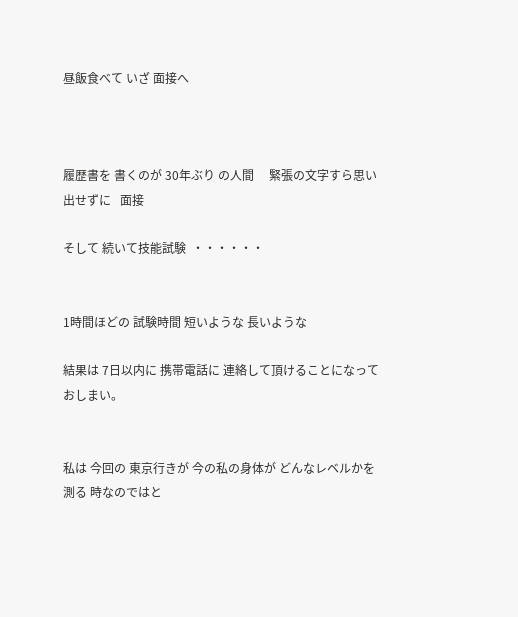昼飯食べて いざ 面接へ



履歴書を 書くのが 30年ぶり の人間     緊張の文字すら思い出せずに   面接

そして 続いて技能試験  ・・・・・・


1時間ほどの 試験時間 短いような 長いような

結果は 7日以内に 携帯電話に 連絡して頂けることになって おしまい。


私は 今回の 東京行きが 今の私の身体が どんなレベルかを 測る 時なのではと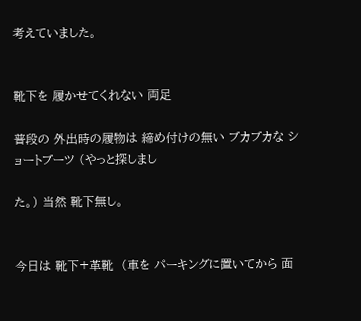考えていました。


靴下を 履かせてくれない 両足

普段の 外出時の履物は 締め付けの無い ブカブカな ショートブーツ (やっと探しまし

た。) 当然 靴下無し。


今日は 靴下+革靴  (車を パーキングに置いてから 面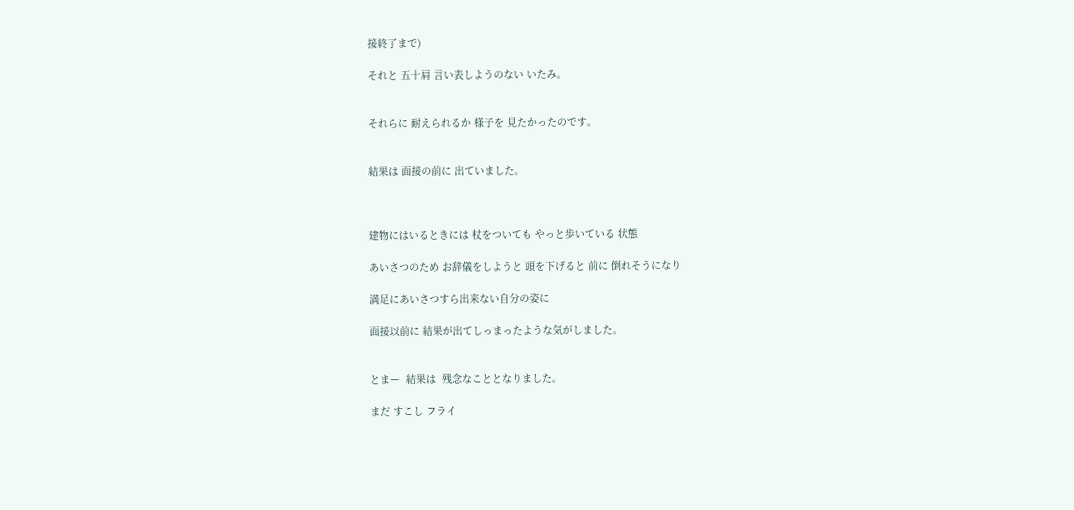接終了まで)

それと 五十肩 言い表しようのない いたみ。


それらに 耐えられるか 様子を 見たかったのです。


結果は 面接の前に 出ていました。



建物にはいるときには 杖をついても やっと歩いている 状態

あいさつのため お辞儀をしようと 頭を下げると 前に 倒れそうになり

満足にあいさつすら出来ない自分の姿に

面接以前に 結果が出てしっまったような気がしました。


とまー  結果は  残念なこととなりました。

まだ すこし フライ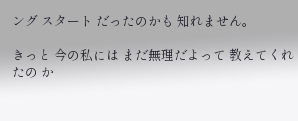ング スタート だったのかも 知れません。

きっと 今の私には まだ無理だよって 教えてくれたの か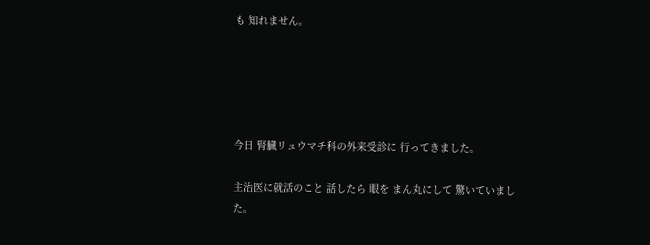も 知れません。





今日 腎臓リュウマチ科の外来受診に 行ってきました。

主治医に就活のこと 話したら 眼を まん丸にして 驚いていました。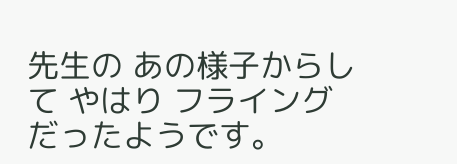先生の あの様子からして やはり フライング だったようです。